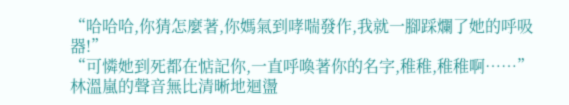“哈哈哈,你猜怎麼著,你媽氣到哮喘發作,我就一腳踩爛了她的呼吸器!”
“可憐她到死都在惦記你,一直呼喚著你的名字,稚稚,稚稚啊……”
林溫嵐的聲音無比清晰地迴盪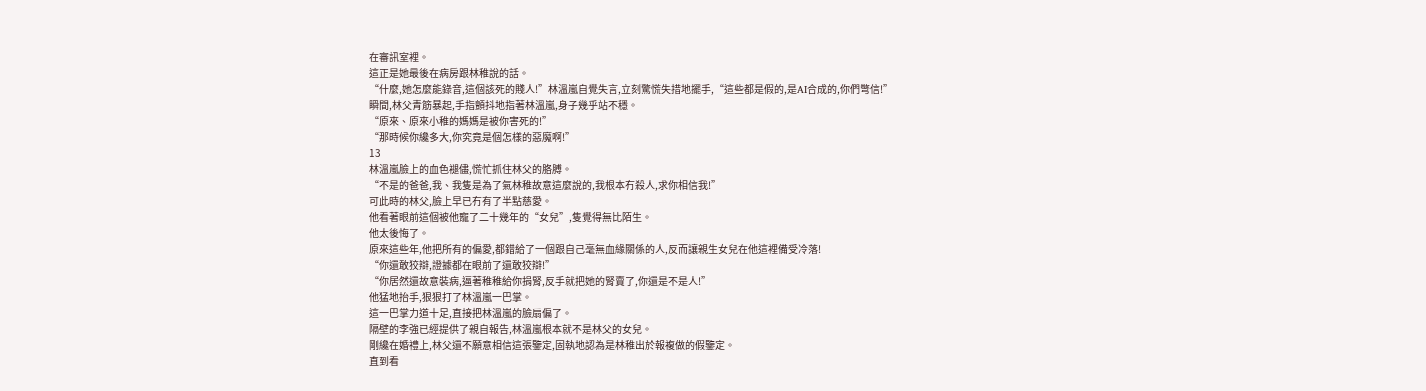在審訊室裡。
這正是她最後在病房跟林稚說的話。
“什麼,她怎麼能錄音,這個該死的賤人!”林溫嵐自覺失言,立刻驚慌失措地擺手,“這些都是假的,是AI合成的,你們彆信!”
瞬間,林父青筋暴起,手指顫抖地指著林溫嵐,身子幾乎站不穩。
“原來、原來小稚的媽媽是被你害死的!”
“那時候你纔多大,你究竟是個怎樣的惡魔啊!”
13
林溫嵐臉上的血色褪儘,慌忙抓住林父的胳膊。
“不是的爸爸,我、我隻是為了氣林稚故意這麼說的,我根本冇殺人,求你相信我!”
可此時的林父,臉上早已冇有了半點慈愛。
他看著眼前這個被他寵了二十幾年的“女兒”,隻覺得無比陌生。
他太後悔了。
原來這些年,他把所有的偏愛,都錯給了一個跟自己毫無血緣關係的人,反而讓親生女兒在他這裡備受冷落!
“你還敢狡辯,證據都在眼前了還敢狡辯!”
“你居然還故意裝病,逼著稚稚給你捐腎,反手就把她的腎賣了,你還是不是人!”
他猛地抬手,狠狠打了林溫嵐一巴掌。
這一巴掌力道十足,直接把林溫嵐的臉扇偏了。
隔壁的李強已經提供了親自報告,林溫嵐根本就不是林父的女兒。
剛纔在婚禮上,林父還不願意相信這張鑒定,固執地認為是林稚出於報複做的假鑒定。
直到看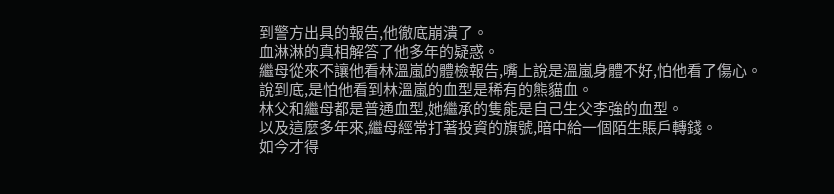到警方出具的報告,他徹底崩潰了。
血淋淋的真相解答了他多年的疑惑。
繼母從來不讓他看林溫嵐的體檢報告,嘴上說是溫嵐身體不好,怕他看了傷心。
說到底,是怕他看到林溫嵐的血型是稀有的熊貓血。
林父和繼母都是普通血型,她繼承的隻能是自己生父李強的血型。
以及這麼多年來,繼母經常打著投資的旗號,暗中給一個陌生賬戶轉錢。
如今才得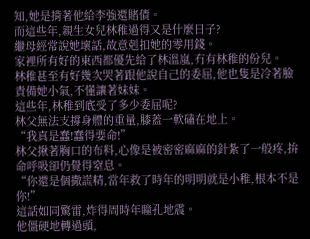知,她是揹著他給李強還賭債。
而這些年,親生女兒林稚過得又是什麼日子?
繼母經常說她壞話,故意剋扣她的零用錢。
家裡所有好的東西都優先給了林溫嵐,冇有林稚的份兒。
林稚甚至有好幾次哭著跟他說自己的委屈,他也隻是冷著臉責備她小氣,不懂讓著妹妹。
這些年,林稚到底受了多少委屈呢?
林父無法支撐身體的重量,膝蓋一軟磕在地上。
“我真是蠢!蠢得要命!”
林父揪著胸口的布料,心像是被密密麻麻的針紮了一般疼,拚命呼吸卻仍覺得窒息。
“你還是個撒謊精,當年救了時年的明明就是小稚,根本不是你!”
這話如同驚雷,炸得周時年瞳孔地震。
他僵硬地轉過頭,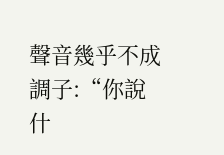聲音幾乎不成調子:“你說什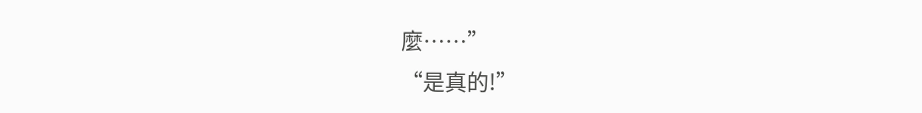麼……”
“是真的!”